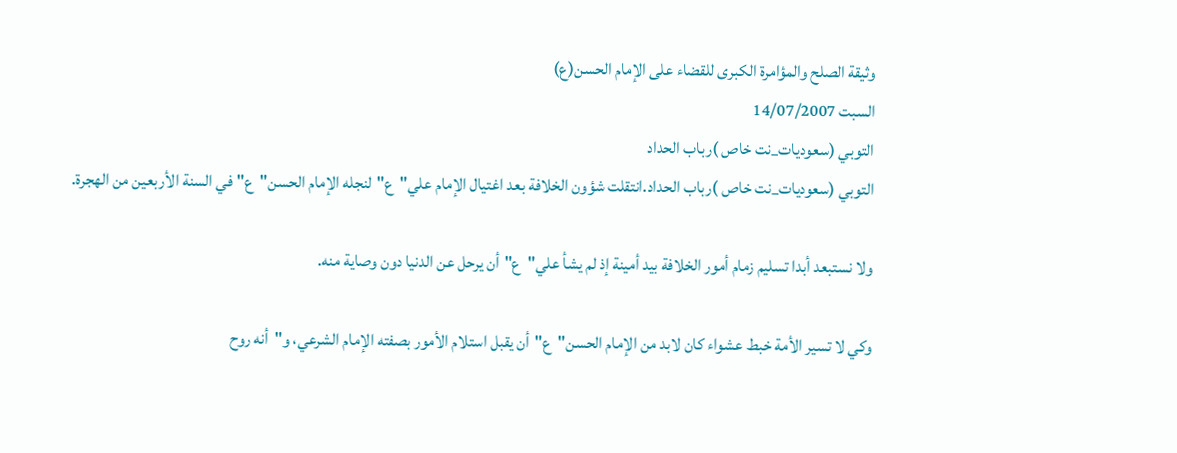وثيقة الصلح والمؤامرة الكبرى للقضاء على الإمام الحسن(ع)
السبت 14/07/2007
التوبي (سعوديات_نت خاص )رباب الحداد
التوبي (سعوديات_نت خاص )رباب الحداد.انتقلت شؤون الخلافة بعد اغتيال الإمام علي"ع"لنجله الإمام الحسن"ع"في السنة الأربعين من الهجرة.

ولا نستبعد أبدا تسليم زمام أمور الخلافة بيد أمينة إذ لم يشأ علي"ع"أن يرحل عن الدنيا دون وصاية منه.

وكي لا تسير الأمة خبط عشواء كان لابد من الإمام الحسن"ع"أن يقبل استلام الأمور بصفته الإمام الشرعي، و"أنه روح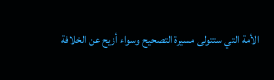الأمة التي ستتولى مسيرة التصحيح وسواء أزيح عن الخلافة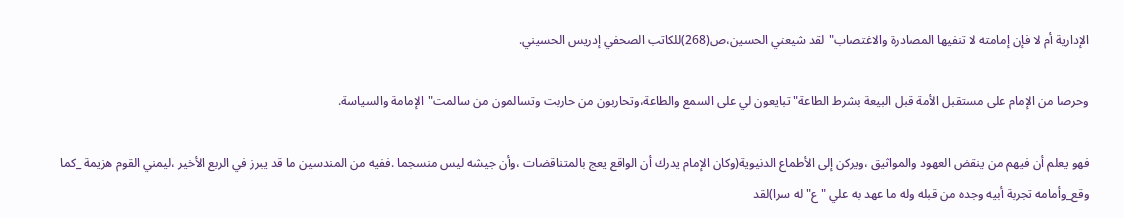الإدارية أم لا فإن إمامته لا تنفيها المصادرة والاغتصاب"لقد شيعني الحسين،ص(268)للكاتب الصحفي إدريس الحسيني.

وحرصا من الإمام على مستقبل الأمة قبل البيعة بشرط الطاعة"تبايعون لي على السمع والطاعة،وتحاربون من حاربت وتسالمون من سالمت"الإمامة والسياسة.

فهو يعلم أن فيهم من ينقض العهود والمواثيق ،ويركن إلى الأطماع الدنيوية(وكان الإمام يدرك أن الواقع يعج بالمتناقضات ،وأن جيشه ليس منسجما .ففيه من المندسين ما قد يبرز في الربع الأخير ،ليمني القوم هزيمة _كما وقع_وأمامه تجربة أبيه وجده من قبله وله ما عهد به علي "ع"له سرا)لقد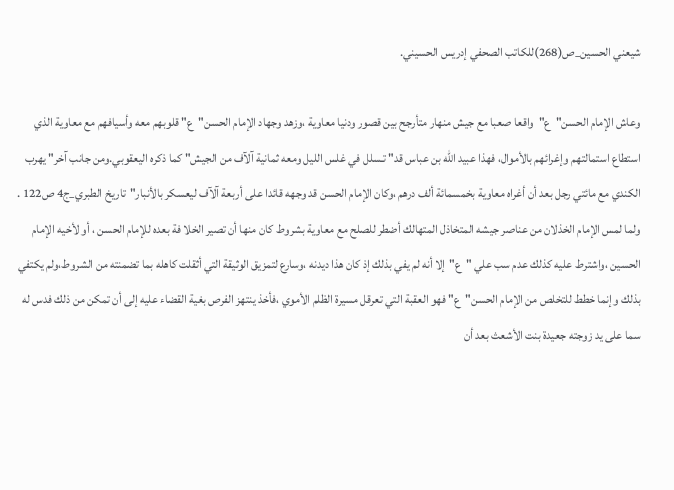شيعني الحسين_ص(268)للكاتب الصحفي إدريس الحسيني.

وعاش الإمام الحسن"ع"واقعا صعبا مع جيش منهار متأرجح بين قصور ودنيا معاوية ،وزهد وجهاد الإمام الحسن"ع" قلوبهم معه وأسيافهم مع معاوية الذي استطاع استمالتهم وإغرائهم بالأموال، فهذا عبيد الله بن عباس قد" تـسلل في غلس الليل ومعه ثمانية آلآف من الجيش" كما ذكره اليعقوبي.ومن جانب آخر" يهرب الكندي مع مائتي رجل بعد أن أغراه معاوية بخمسمائة ألف درهم ،وكان الإمام الحسن قد وجهه قائدا على أربعة آلآف ليعسكر بالأنبار"تاريخ الطبري_ج4 ص122 .
ولما لمس الإمام الخذلان من عناصر جيشه المتخاذل المتهالك أضطر للصلح مع معاوية بشروط كان منها أن تصير الخلا فة بعده للإمام الحسن ، أو لأخيه الإمام الحسين ،واشترط عليه كذلك عدم سب علي "ع"إلا أنه لم يفي بذلك إذ كان هذا ديدنه ،وسارع لتمزيق الوثيقة التي أثقلت كاهله بما تضمنته من الشروط،ولم يكتفي بذلك وإنما خطط للتخلص من الإمام الحسن"ع" فهو العقبة التي تعرقل مسيرة الظلم الأموي ،فأخذ ينتهز الفرص بغية القضاء عليه إلى أن تمكن من ذلك فدس له سما على يد زوجته جعيدة بنت الأشعث بعد أن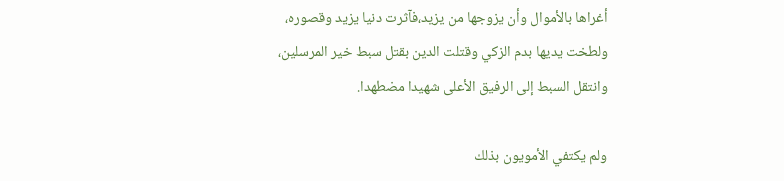أغراها بالأموال وأن يزوجها من يزيد،فآثرت دنيا يزيد وقصوره، ولطخت يديها بدم الزكي وقتلت الدين بقتل سبط خير المرسلين، وانتقل السبط إلى الرفيق الأعلى شهيدا مضطهدا.

ولم يكتفي الأمويون بذلك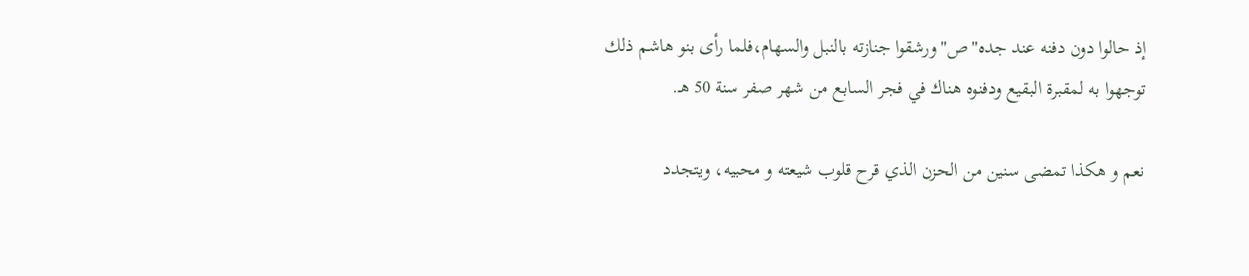إذ حالوا دون دفنه عند جده"ص"ورشقوا جنازته بالنبل والسهام،فلما رأى بنو هاشم ذلك توجهوا به لمقبرة البقيع ودفنوه هناك في فجر السابع من شهر صفر سنة 50 هـ.

نعم و هكذا تمضى سنين من الحزن الذي قرح قلوب شيعته و محبيه، ويتجدد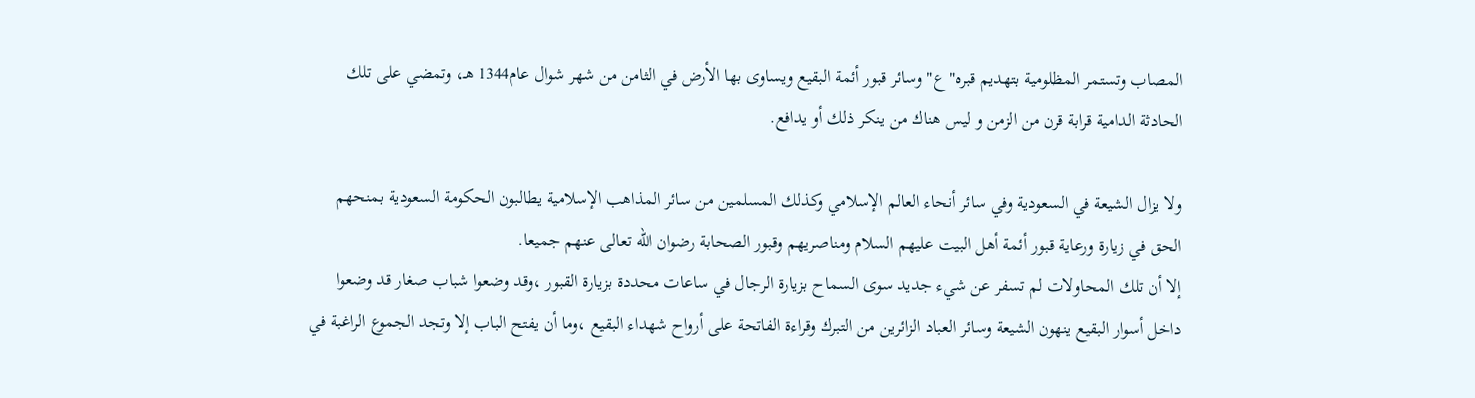المصاب وتستمر المظلومية بتهديم قبره"ع" وسائر قبور أئمة البقيع ويساوى بها الأرض في الثامن من شهر شوال عام1344 هـ، وتمضي على تلك الحادثة الدامية قرابة قرن من الزمن و ليس هناك من ينكر ذلك أو يدافع.

ولا يزال الشيعة في السعودية وفي سائر أنحاء العالم الإسلامي وكذلك المسلمين من سائر المذاهب الإسلامية يطالبون الحكومة السعودية بمنحهم الحق في زيارة ورعاية قبور أئمة أهل البيت عليهم السلام ومناصريهم وقبور الصحابة رضوان الله تعالى عنهم جميعا.
إلا أن تلك المحاولات لم تسفر عن شيء جديد سوى السماح بزيارة الرجال في ساعات محددة بزيارة القبور ،وقد وضعوا شباب صغار قد وضعوا داخل أسوار البقيع ينهون الشيعة وسائر العباد الزائرين من التبرك وقراءة الفاتحة على أرواح شهداء البقيع ،وما أن يفتح الباب إلا وتجد الجموع الراغبة في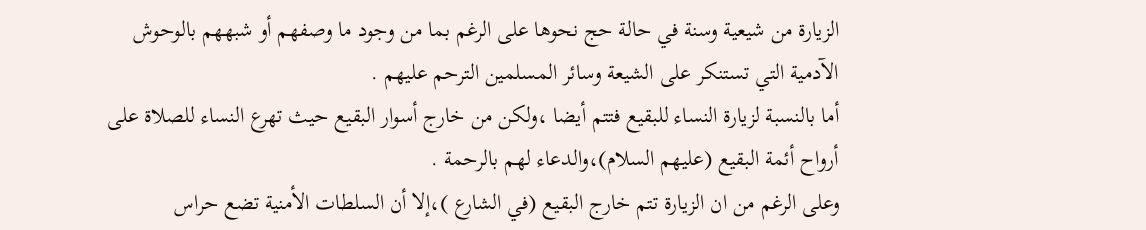الزيارة من شيعية وسنة في حالة حج نحوها على الرغم بما من وجود ما وصفهم أو شبههم بالوحوش الآدمية التي تستنكر على الشيعة وسائر المسلمين الترحم عليهم .
أما بالنسبة لزيارة النساء للبقيع فتتم أيضا ،ولكن من خارج أسوار البقيع حيث تهرع النساء للصلاة على أرواح أئمة البقيع (عليهم السلام)،والدعاء لهم بالرحمة .
وعلى الرغم من ان الزيارة تتم خارج البقيع (في الشارع )،إلا أن السلطات الأمنية تضع حراس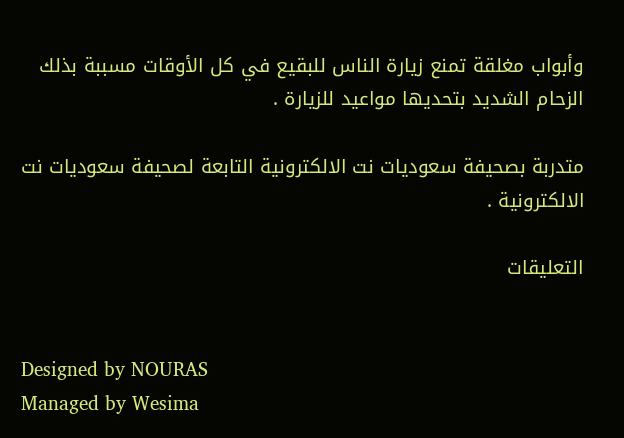وأبواب مغلقة تمنع زيارة الناس للبقيع في كل الأوقات مسببة بذلك الزحام الشديد بتحديها مواعيد للزيارة .

متدربة بصحيفة سعوديات نت الالكترونية التابعة لصحيفة سعوديات نت الالكترونية .

التعليقات


Designed by NOURAS
Managed by Wesima